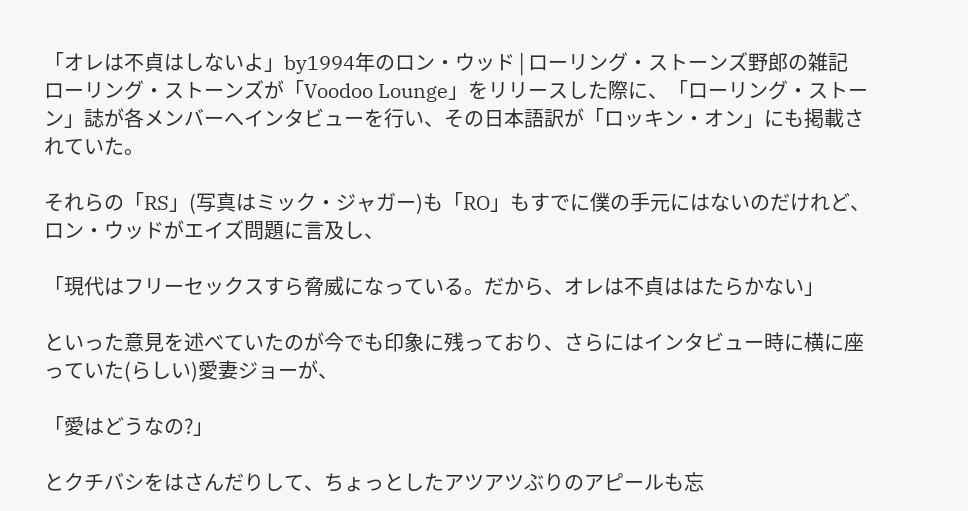「オレは不貞はしないよ」by1994年のロン・ウッド | ローリング・ストーンズ野郎の雑記
ローリング・ストーンズが「Voodoo Lounge」をリリースした際に、「ローリング・ストーン」誌が各メンバーへインタビューを行い、その日本語訳が「ロッキン・オン」にも掲載されていた。

それらの「RS」(写真はミック・ジャガー)も「RO」もすでに僕の手元にはないのだけれど、ロン・ウッドがエイズ問題に言及し、

「現代はフリーセックスすら脅威になっている。だから、オレは不貞ははたらかない」

といった意見を述べていたのが今でも印象に残っており、さらにはインタビュー時に横に座っていた(らしい)愛妻ジョーが、

「愛はどうなの?」

とクチバシをはさんだりして、ちょっとしたアツアツぶりのアピールも忘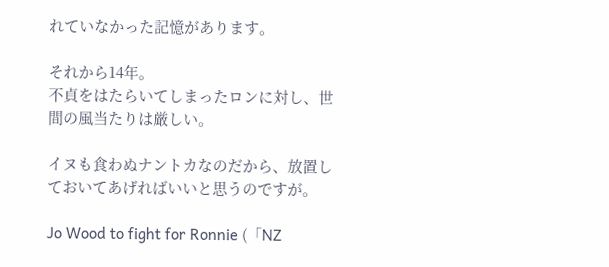れていなかった記憶があります。

それから14年。
不貞をはたらいてしまったロンに対し、世間の風当たりは厳しい。

イヌも食わぬナントカなのだから、放置しておいてあげればいいと思うのですが。

Jo Wood to fight for Ronnie (「NZ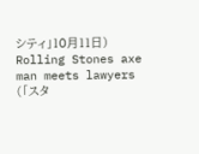シティ」10月11日)
Rolling Stones axe man meets lawyers (「スタ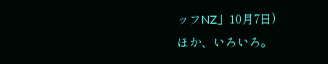ッフNZ」10月7日)
ほか、いろいろ。